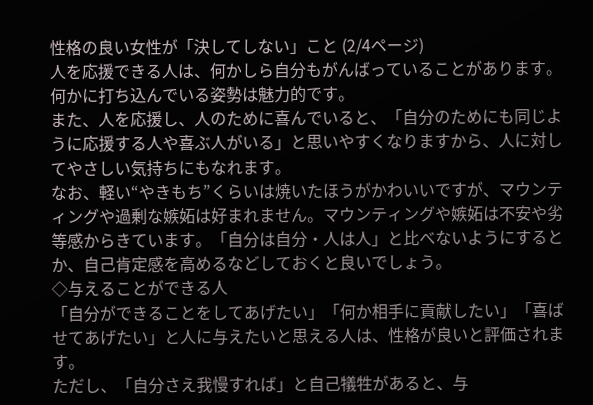性格の良い女性が「決してしない」こと (2/4ページ)
人を応援できる人は、何かしら自分もがんばっていることがあります。何かに打ち込んでいる姿勢は魅力的です。
また、人を応援し、人のために喜んでいると、「自分のためにも同じように応援する人や喜ぶ人がいる」と思いやすくなりますから、人に対してやさしい気持ちにもなれます。
なお、軽い“やきもち”くらいは焼いたほうがかわいいですが、マウンティングや過剰な嫉妬は好まれません。マウンティングや嫉妬は不安や劣等感からきています。「自分は自分・人は人」と比べないようにするとか、自己肯定感を高めるなどしておくと良いでしょう。
◇与えることができる人
「自分ができることをしてあげたい」「何か相手に貢献したい」「喜ばせてあげたい」と人に与えたいと思える人は、性格が良いと評価されます。
ただし、「自分さえ我慢すれば」と自己犠牲があると、与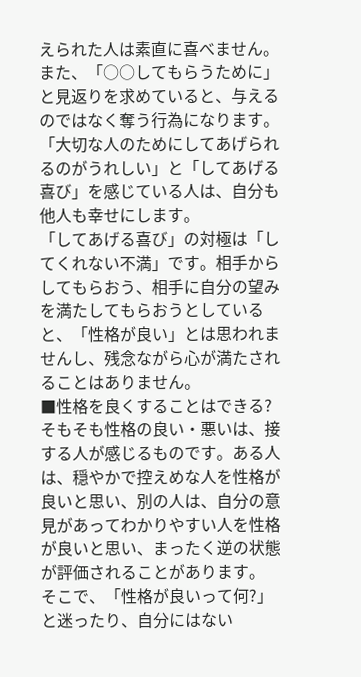えられた人は素直に喜べません。また、「○○してもらうために」と見返りを求めていると、与えるのではなく奪う行為になります。「大切な人のためにしてあげられるのがうれしい」と「してあげる喜び」を感じている人は、自分も他人も幸せにします。
「してあげる喜び」の対極は「してくれない不満」です。相手からしてもらおう、相手に自分の望みを満たしてもらおうとしていると、「性格が良い」とは思われませんし、残念ながら心が満たされることはありません。
■性格を良くすることはできる?
そもそも性格の良い・悪いは、接する人が感じるものです。ある人は、穏やかで控えめな人を性格が良いと思い、別の人は、自分の意見があってわかりやすい人を性格が良いと思い、まったく逆の状態が評価されることがあります。
そこで、「性格が良いって何?」と迷ったり、自分にはない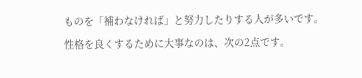ものを「補わなければ」と努力したりする人が多いです。
性格を良くするために大事なのは、次の2点です。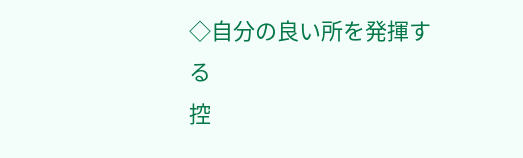◇自分の良い所を発揮する
控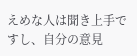えめな人は聞き上手ですし、自分の意見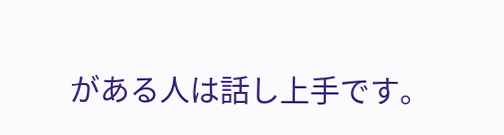がある人は話し上手です。